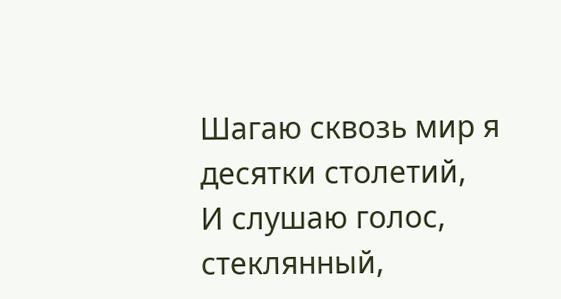Шагаю сквозь мир я десятки столетий,
И слушаю голос, стеклянный,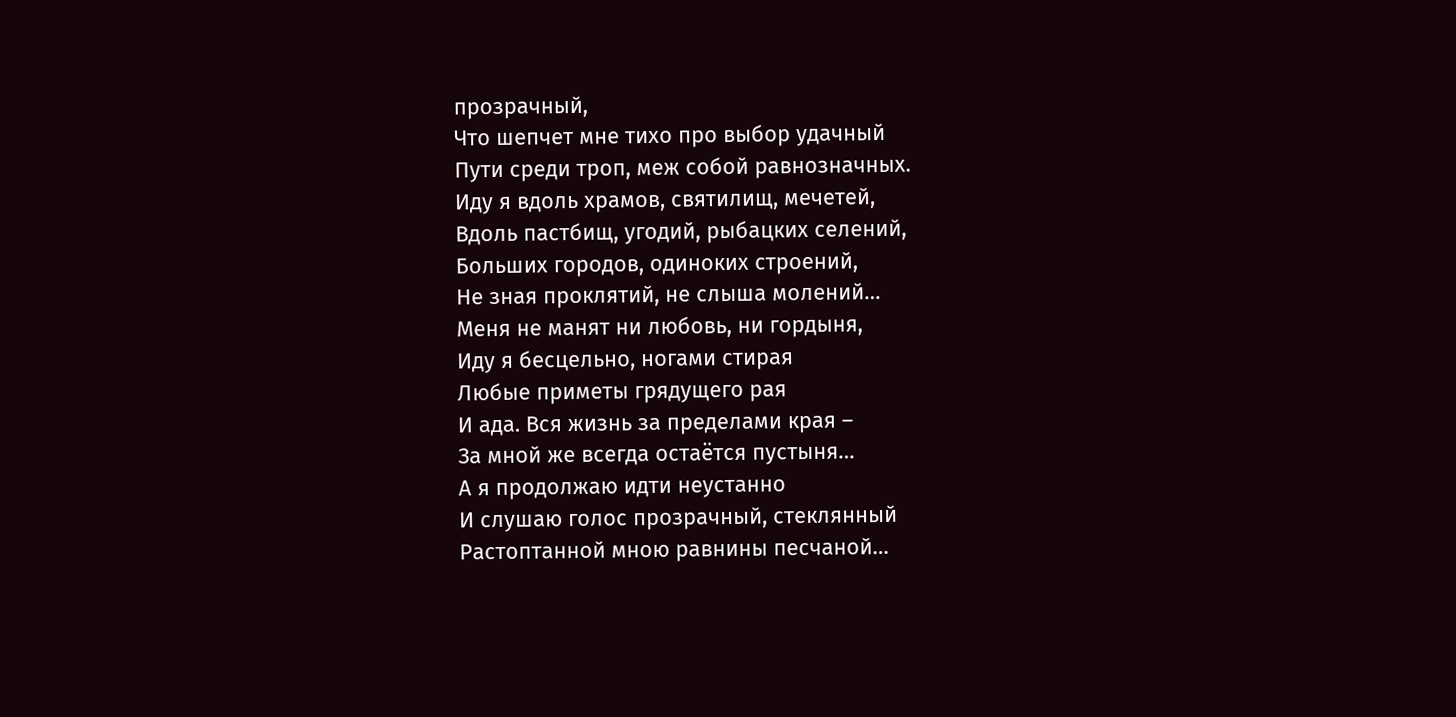прозрачный,
Что шепчет мне тихо про выбор удачный
Пути среди троп, меж собой равнозначных.
Иду я вдоль храмов, святилищ, мечетей,
Вдоль пастбищ, угодий, рыбацких селений,
Больших городов, одиноких строений,
Не зная проклятий, не слыша молений…
Меня не манят ни любовь, ни гордыня,
Иду я бесцельно, ногами стирая
Любые приметы грядущего рая
И ада. Вся жизнь за пределами края –
За мной же всегда остаётся пустыня…
А я продолжаю идти неустанно
И слушаю голос прозрачный, стеклянный
Растоптанной мною равнины песчаной…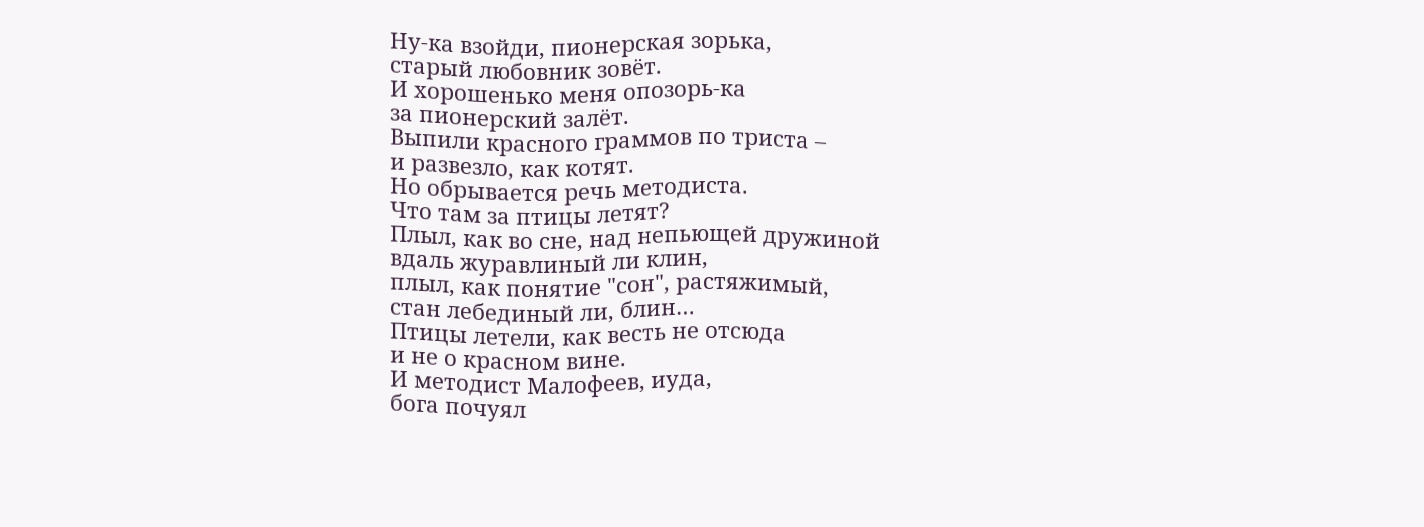Ну-ка взойди, пионерская зорька,
старый любовник зовёт.
И хорошенько меня опозорь-ка
за пионерский залёт.
Выпили красного граммов по триста –
и развезло, как котят.
Но обрывается речь методиста.
Что там за птицы летят?
Плыл, как во сне, над непьющей дружиной
вдаль журавлиный ли клин,
плыл, как понятие "сон", растяжимый,
стан лебединый ли, блин…
Птицы летели, как весть не отсюда
и не о красном вине.
И методист Малофеев, иуда,
бога почуял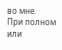во мне.
При полном или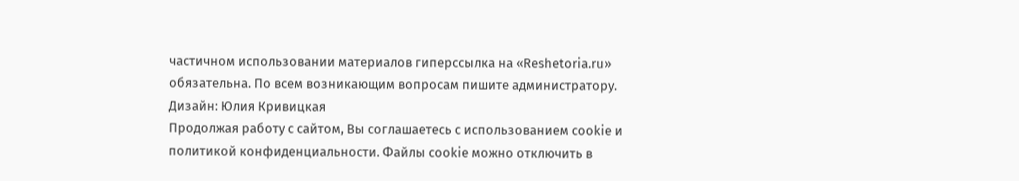частичном использовании материалов гиперссылка на «Reshetoria.ru» обязательна. По всем возникающим вопросам пишите администратору.
Дизайн: Юлия Кривицкая
Продолжая работу с сайтом, Вы соглашаетесь с использованием cookie и политикой конфиденциальности. Файлы cookie можно отключить в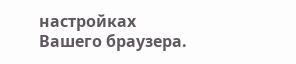настройках Вашего браузера.